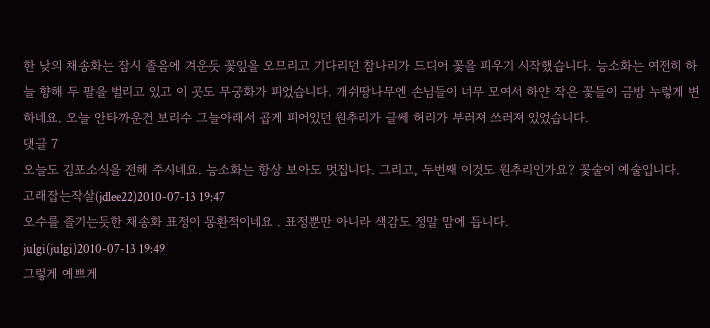한 낮의 채송화는 잠시 졸음에 겨운듯 꽃잎을 오므리고 기다리던 참나리가 드디어 꽃을 피우기 시작했습니다. 능소화는 여전히 하늘 향해 두 팔을 벌리고 있고 이 곳도 무궁화가 피었습니다. 개쉬땅나무엔 손님들이 너무 모여서 하얀 작은 꽃들이 금방 누렇게 변하네요. 오늘 안타까운건 보리수 그늘아래서 곱게 피어있던 원추리가 글쎄 허리가 부러져 쓰러져 있었습니다.
댓글 7
오늘도 김포소식을 전해 주시네요. 능소화는 항상 보아도 멋집니다. 그리고, 두번째 이것도 원추리인가요? 꽃술이 예술입니다.
고래잡는작살(jdlee22)2010-07-13 19:47
오수를 즐기는듯한 채송화 표정이 몽환적이네요 . 표정뿐만 아니라 색감도 정말 맘에 듭니다.
julgi(julgi)2010-07-13 19:49
그렇게 예쁘게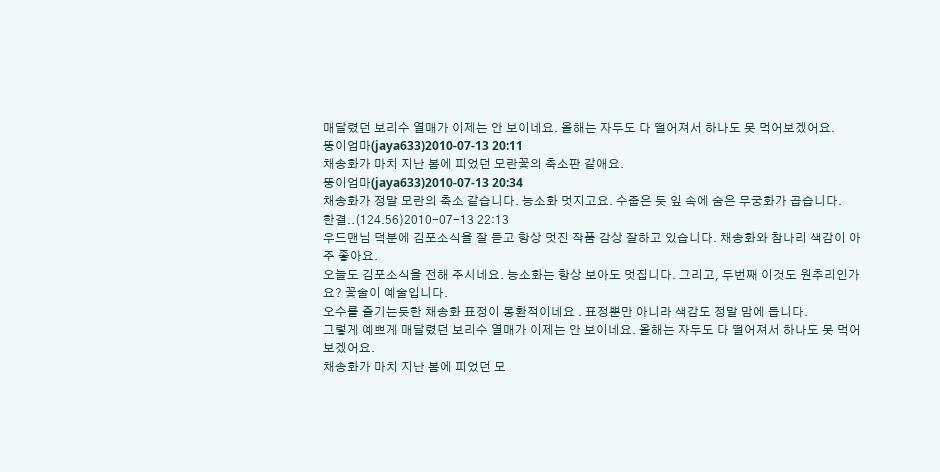매달렸던 보리수 열매가 이제는 안 보이네요. 올해는 자두도 다 떨어져서 하나도 못 먹어보겠어요.
뚱이엄마(jaya633)2010-07-13 20:11
채송화가 마치 지난 봄에 피었던 모란꽃의 축소판 같애요.
뚱이엄마(jaya633)2010-07-13 20:34
채송화가 정말 모란의 축소 같습니다. 능소화 멋지고요. 수줍은 듯 잎 속에 숨은 무궁화가 곱습니다.
한결..(124.56)2010-07-13 22:13
우드맨님 덕분에 김포소식을 잘 듣고 항상 멋진 작품 감상 잘하고 있습니다. 채송화와 참나리 색감이 아주 좋아요.
오늘도 김포소식을 전해 주시네요. 능소화는 항상 보아도 멋집니다. 그리고, 두번째 이것도 원추리인가요? 꽃술이 예술입니다.
오수를 즐기는듯한 채송화 표정이 몽환적이네요 . 표정뿐만 아니라 색감도 정말 맘에 듭니다.
그렇게 예쁘게 매달렸던 보리수 열매가 이제는 안 보이네요. 올해는 자두도 다 떨어져서 하나도 못 먹어보겠어요.
채송화가 마치 지난 봄에 피었던 모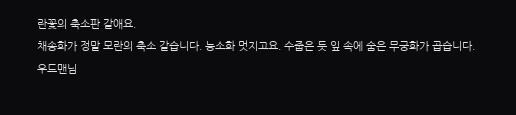란꽃의 축소판 같애요.
채송화가 정말 모란의 축소 같습니다. 능소화 멋지고요. 수줍은 듯 잎 속에 숨은 무궁화가 곱습니다.
우드맨님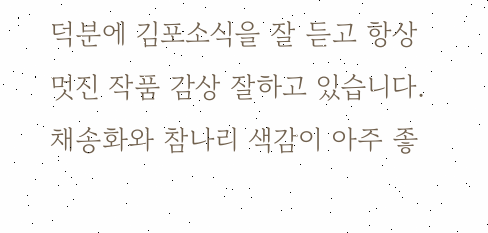덕분에 김포소식을 잘 듣고 항상 멋진 작품 감상 잘하고 있습니다. 채송화와 참나리 색감이 아주 좋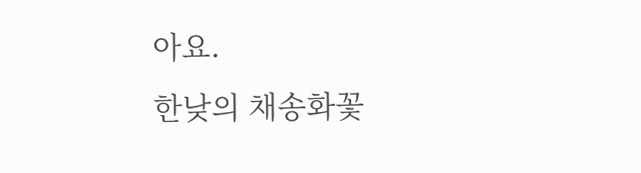아요.
한낮의 채송화꽃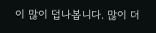이 많이 덥나봅니다. 많이 더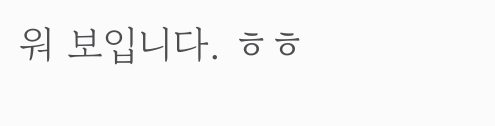워 보입니다. ㅎㅎ